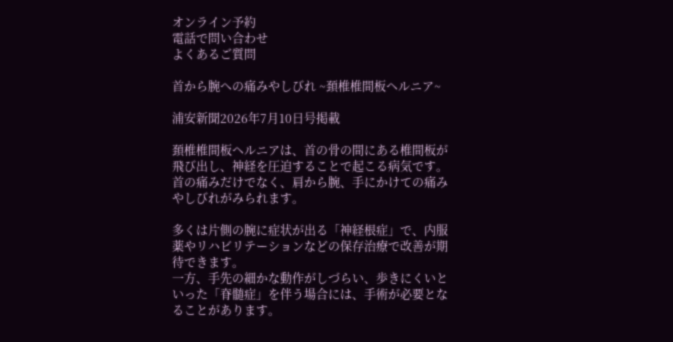オンライン予約
電話で問い合わせ
よくあるご質問

首から腕への痛みやしびれ ~頚椎椎間板ヘルニア~

浦安新聞2026年7月10日号掲載

頚椎椎間板ヘルニアは、首の骨の間にある椎間板が飛び出し、神経を圧迫することで起こる病気です。
首の痛みだけでなく、肩から腕、手にかけての痛みやしびれがみられます。

多くは片側の腕に症状が出る「神経根症」で、内服薬やリハビリテーションなどの保存治療で改善が期待できます。
一方、手先の細かな動作がしづらい、歩きにくいといった「脊髄症」を伴う場合には、手術が必要となることがあります。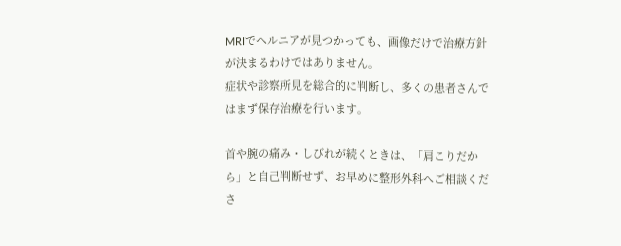MRIでヘルニアが見つかっても、画像だけで治療方針が決まるわけではありません。
症状や診察所見を総合的に判断し、多くの患者さんではまず保存治療を行います。

首や腕の痛み・しびれが続くときは、「肩こりだから」と自己判断せず、お早めに整形外科へご相談くださ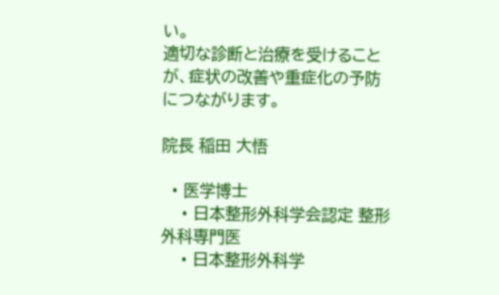い。
適切な診断と治療を受けることが、症状の改善や重症化の予防につながります。

院長 稲田 大悟

  • 医学博士
    • 日本整形外科学会認定 整形外科専門医
    • 日本整形外科学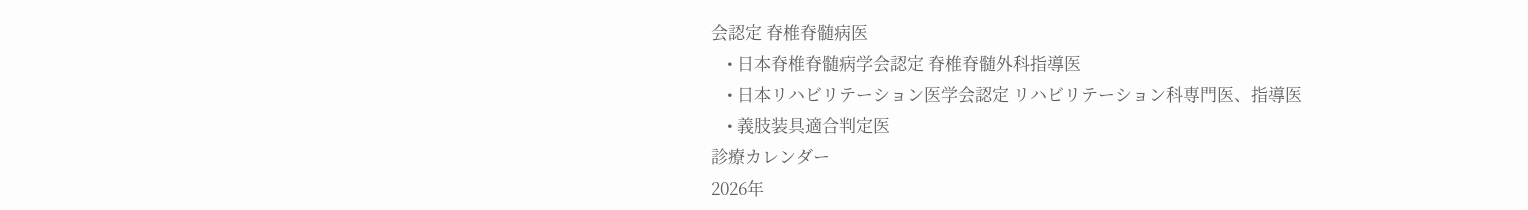会認定 脊椎脊髄病医
    • 日本脊椎脊髄病学会認定 脊椎脊髄外科指導医
    • 日本リハビリテーション医学会認定 リハビリテーション科専門医、指導医
    • 義肢装具適合判定医
診療カレンダー
2026年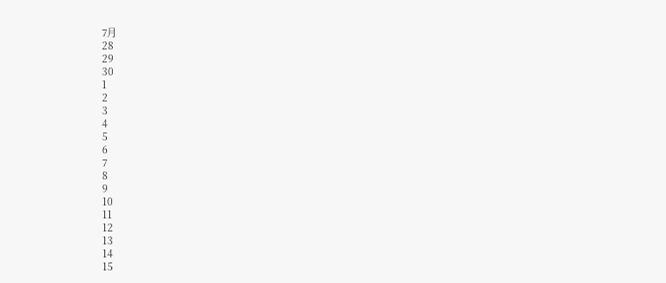7月
28
29
30
1
2
3
4
5
6
7
8
9
10
11
12
13
14
15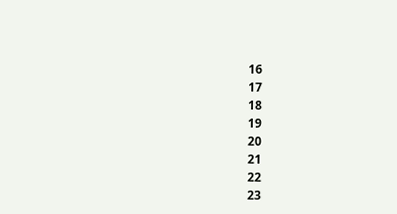16
17
18
19
20
21
22
23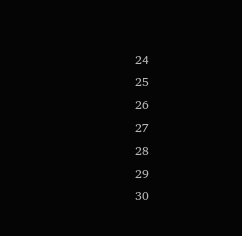24
25
26
27
28
29
30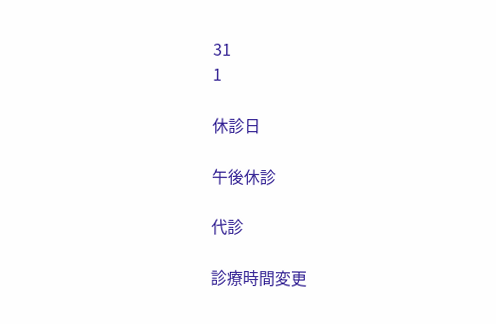31
1

休診日

午後休診

代診

診療時間変更